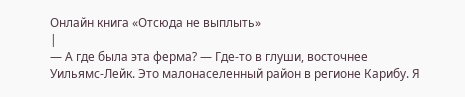Онлайн книга «Отсюда не выплыть»
|
— А где была эта ферма? — Где-то в глуши, восточнее Уильямс-Лейк. Это малонаселенный район в регионе Карибу. Я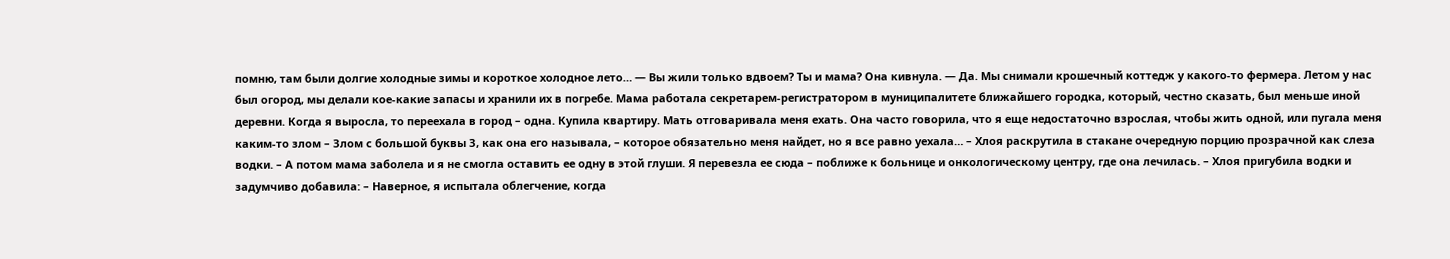помню, там были долгие холодные зимы и короткое холодное лето… — Вы жили только вдвоем? Ты и мама? Она кивнула. — Да. Мы снимали крошечный коттедж у какого-то фермера. Летом у нас был огород, мы делали кое-какие запасы и хранили их в погребе. Мама работала секретарем-регистратором в муниципалитете ближайшего городка, который, честно сказать, был меньше иной деревни. Когда я выросла, то переехала в город – одна. Купила квартиру. Мать отговаривала меня ехать. Она часто говорила, что я еще недостаточно взрослая, чтобы жить одной, или пугала меня каким-то злом – Злом с большой буквы З, как она его называла, – которое обязательно меня найдет, но я все равно уехала… – Хлоя раскрутила в стакане очередную порцию прозрачной как слеза водки. – А потом мама заболела и я не смогла оставить ее одну в этой глуши. Я перевезла ее сюда – поближе к больнице и онкологическому центру, где она лечилась. – Хлоя пригубила водки и задумчиво добавила: – Наверное, я испытала облегчение, когда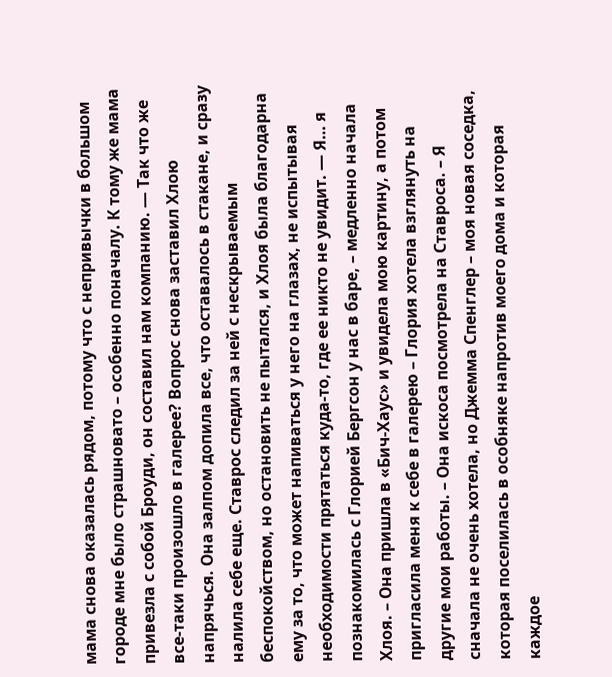мама снова оказалась рядом, потому что с непривычки в большом городе мне было страшновато – особенно поначалу. К тому же мама привезла с собой Броуди, он составил нам компанию. — Так что же все-таки произошло в галерее? Вопрос снова заставил Хлою напрячься. Она залпом допила все, что оставалось в стакане, и сразу налила себе еще. Ставрос следил за ней с нескрываемым беспокойством, но остановить не пытался, и Хлоя была благодарна ему за то, что может напиваться у него на глазах, не испытывая необходимости прятаться куда-то, где ее никто не увидит. — Я… я познакомилась с Глорией Бергсон у нас в баре, – медленно начала Хлоя. – Она пришла в «Бич-Хаус» и увидела мою картину, а потом пригласила меня к себе в галерею – Глория хотела взглянуть на другие мои работы. – Она искоса посмотрела на Ставроса. – Я сначала не очень хотела, но Джемма Спенглер – моя новая соседка, которая поселилась в особняке напротив моего дома и которая каждое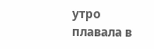утро плавала в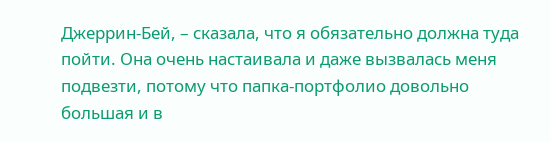Джеррин-Бей, – сказала, что я обязательно должна туда пойти. Она очень настаивала и даже вызвалась меня подвезти, потому что папка-портфолио довольно большая и в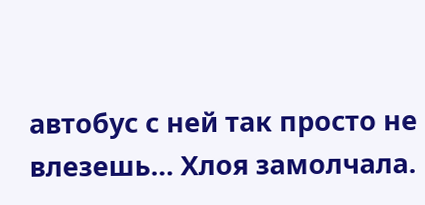автобус с ней так просто не влезешь… Хлоя замолчала.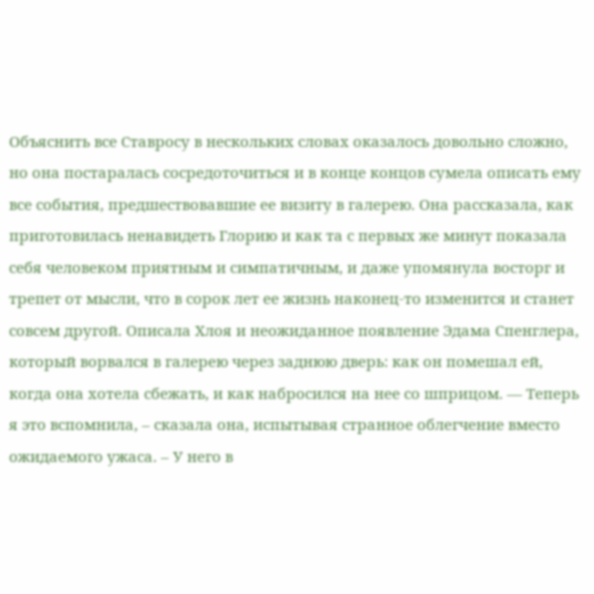Объяснить все Ставросу в нескольких словах оказалось довольно сложно, но она постаралась сосредоточиться и в конце концов сумела описать ему все события, предшествовавшие ее визиту в галерею. Она рассказала, как приготовилась ненавидеть Глорию и как та с первых же минут показала себя человеком приятным и симпатичным, и даже упомянула восторг и трепет от мысли, что в сорок лет ее жизнь наконец-то изменится и станет совсем другой. Описала Хлоя и неожиданное появление Эдама Спенглера, который ворвался в галерею через заднюю дверь: как он помешал ей, когда она хотела сбежать, и как набросился на нее со шприцом. — Теперь я это вспомнила, – сказала она, испытывая странное облегчение вместо ожидаемого ужаса. – У него в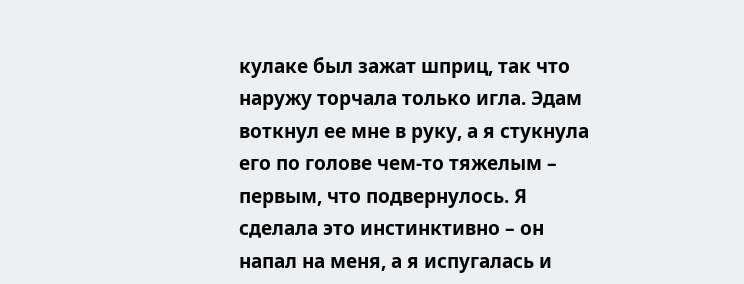кулаке был зажат шприц, так что наружу торчала только игла. Эдам воткнул ее мне в руку, а я стукнула его по голове чем-то тяжелым – первым, что подвернулось. Я сделала это инстинктивно – он напал на меня, а я испугалась и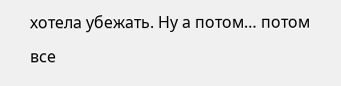хотела убежать. Ну а потом… потом все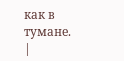как в тумане. |